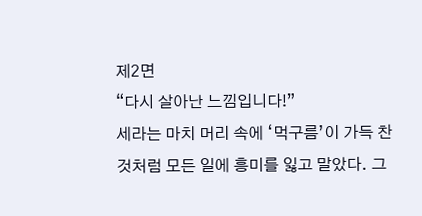제2면
“다시 살아난 느낌입니다!”
세라는 마치 머리 속에 ‘먹구름’이 가득 찬 것처럼 모든 일에 흥미를 잃고 말았다. 그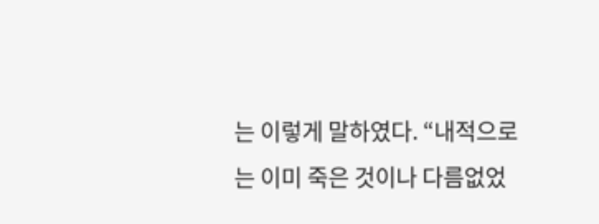는 이렇게 말하였다. “내적으로는 이미 죽은 것이나 다름없었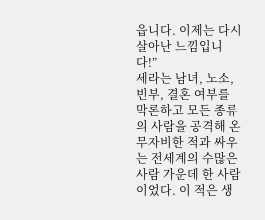읍니다. 이제는 다시 살아난 느낌입니다!”
세라는 남녀, 노소, 빈부, 결혼 여부를 막론하고 모든 종류의 사람을 공격해 온 무자비한 적과 싸우는 전세계의 수많은 사람 가운데 한 사람이었다. 이 적은 생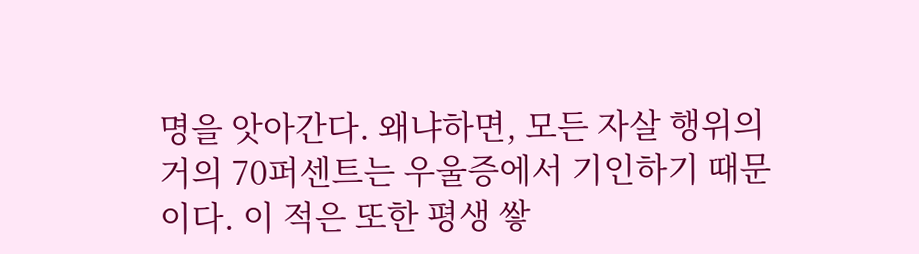명을 앗아간다. 왜냐하면, 모든 자살 행위의 거의 70퍼센트는 우울증에서 기인하기 때문이다. 이 적은 또한 평생 쌓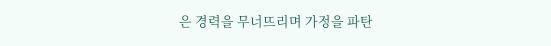은 경력을 무너뜨리며 가정을 파탄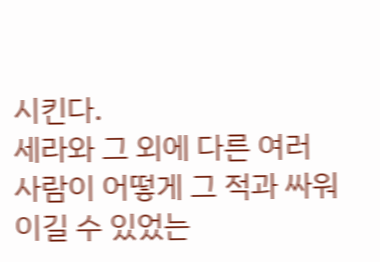시킨다.
세라와 그 외에 다른 여러 사람이 어떻게 그 적과 싸워 이길 수 있었는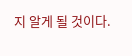지 알게 될 것이다.